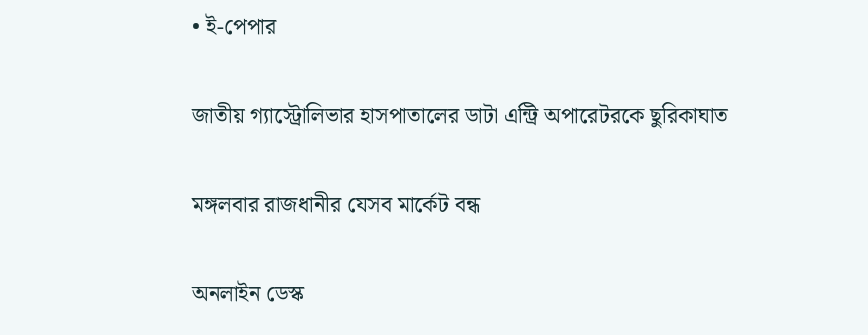• ই-পেপার

জাতীয় গ্যাস্ট্রোলিভার হাসপাতালের ডাটা এন্ট্রি অপারেটরকে ছুরিকাঘাত

মঙ্গলবার রাজধানীর যেসব মার্কেট বন্ধ

অনলাইন ডেস্ক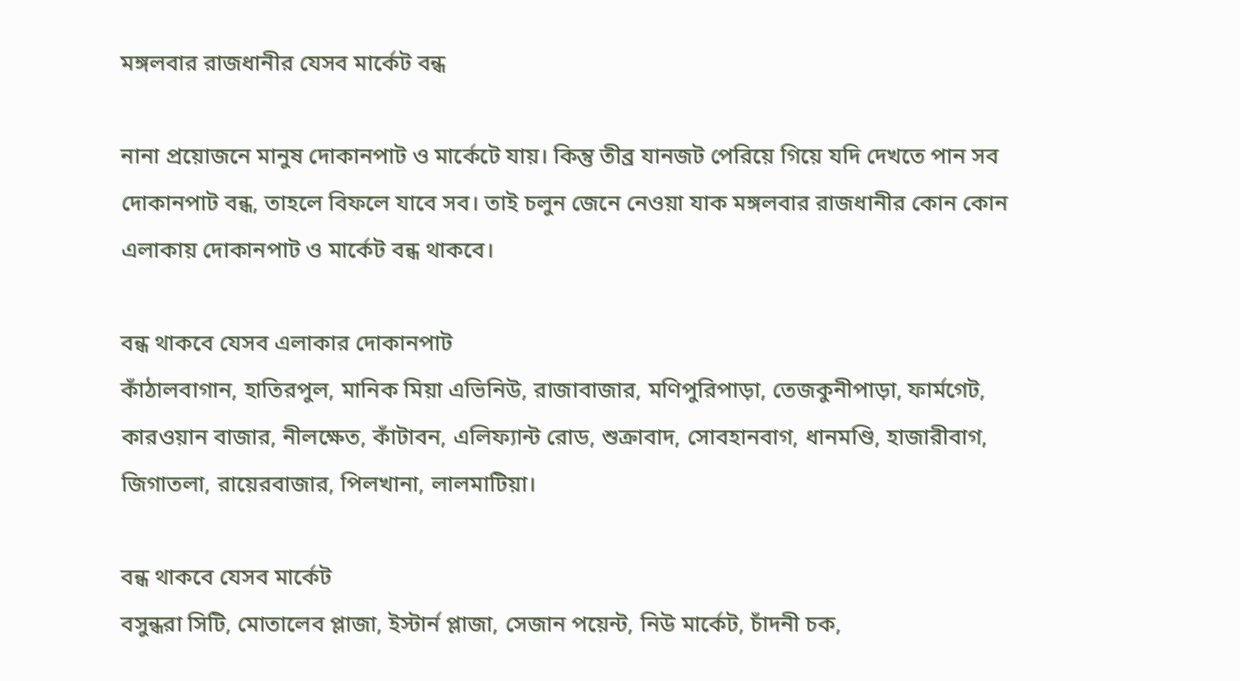মঙ্গলবার রাজধানীর যেসব মার্কেট বন্ধ

নানা প্রয়োজনে মানুষ দোকানপাট ও মার্কেটে যায়। কিন্তু তীব্র যানজট পেরিয়ে গিয়ে যদি দেখতে পান সব দোকানপাট বন্ধ, তাহলে বিফলে যাবে সব। তাই চলুন জেনে নেওয়া যাক মঙ্গলবার রাজধানীর কোন কোন এলাকায় দোকানপাট ও মার্কেট বন্ধ থাকবে।

বন্ধ থাকবে যেসব এলাকার দোকানপাট
কাঁঠালবাগান, হাতিরপুল, মানিক মিয়া এভিনিউ, রাজাবাজার, মণিপুরিপাড়া, তেজকুনীপাড়া, ফার্মগেট, কারওয়ান বাজার, নীলক্ষেত, কাঁটাবন, এলিফ্যান্ট রোড, শুক্রাবাদ, সোবহানবাগ, ধানমণ্ডি, হাজারীবাগ, জিগাতলা, রায়েরবাজার, পিলখানা, লালমাটিয়া।

বন্ধ থাকবে যেসব মার্কেট
বসুন্ধরা সিটি, মোতালেব প্লাজা, ইস্টার্ন প্লাজা, সেজান পয়েন্ট, নিউ মার্কেট, চাঁদনী চক,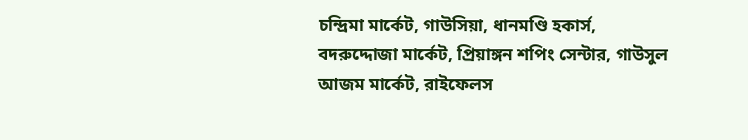চন্দ্রিমা মার্কেট, গাউসিয়া, ধানমণ্ডি হকার্স, বদরুদ্দোজা মার্কেট, প্রিয়াঙ্গন শপিং সেন্টার, গাউসুল আজম মার্কেট, রাইফেলস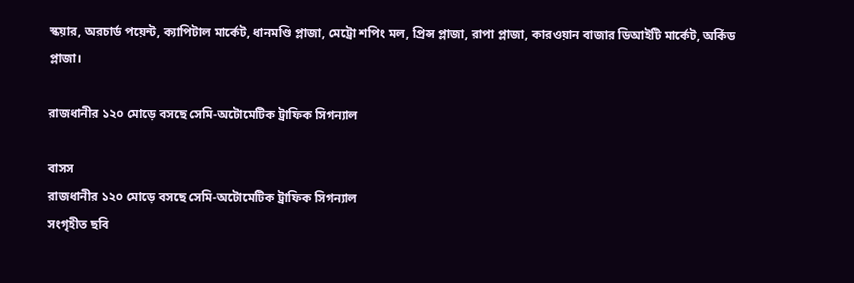স্কয়ার, অরচার্ড পয়েন্ট, ক্যাপিটাল মার্কেট, ধানমণ্ডি প্লাজা, মেট্রো শপিং মল, প্রিন্স প্লাজা, রাপা প্লাজা, কারওয়ান বাজার ডিআইটি মার্কেট, অর্কিড প্লাজা।

রাজধানীর ১২০ মোড়ে বসছে সেমি-অটোমেটিক ট্রাফিক সিগন্যাল

বাসস
রাজধানীর ১২০ মোড়ে বসছে সেমি-অটোমেটিক ট্রাফিক সিগন্যাল
সংগৃহীত ছবি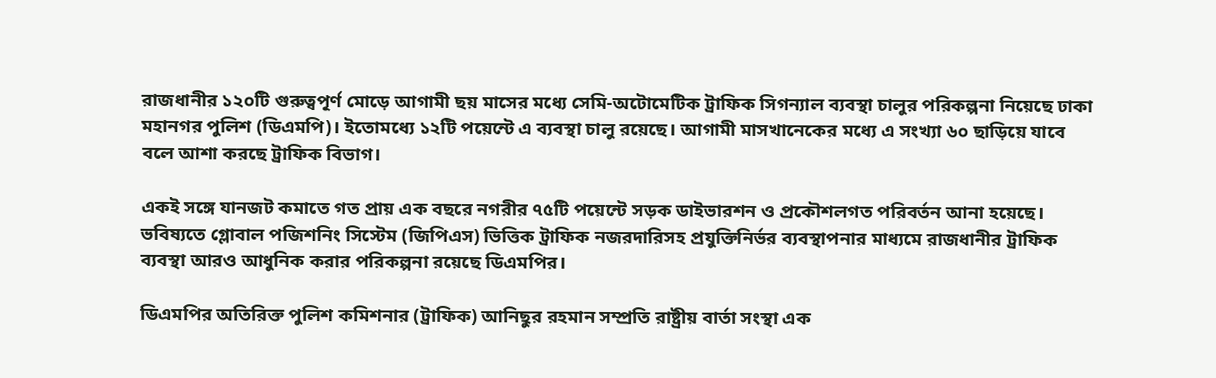রাজধানীর ১২০টি গুরুত্বপূর্ণ মোড়ে আগামী ছয় মাসের মধ্যে সেমি-অটোমেটিক ট্রাফিক সিগন্যাল ব্যবস্থা চালুর পরিকল্পনা নিয়েছে ঢাকা মহানগর পুলিশ (ডিএমপি)। ইতোমধ্যে ১২টি পয়েন্টে এ ব্যবস্থা চালু রয়েছে। আগামী মাসখানেকের মধ্যে এ সংখ্যা ৬০ ছাড়িয়ে যাবে বলে আশা করছে ট্রাফিক বিভাগ।

একই সঙ্গে যানজট কমাতে গত প্রায় এক বছরে নগরীর ৭৫টি পয়েন্টে সড়ক ডাইভারশন ও প্রকৌশলগত পরিবর্তন আনা হয়েছে। ভবিষ্যতে গ্লোবাল পজিশনিং সিস্টেম (জিপিএস) ভিত্তিক ট্রাফিক নজরদারিসহ প্রযুক্তিনির্ভর ব্যবস্থাপনার মাধ্যমে রাজধানীর ট্রাফিক ব্যবস্থা আরও আধুনিক করার পরিকল্পনা রয়েছে ডিএমপির।

ডিএমপির অতিরিক্ত পুলিশ কমিশনার (ট্রাফিক) আনিছুর রহমান সম্প্রতি রাষ্ট্রীয় বার্তা সংস্থা এক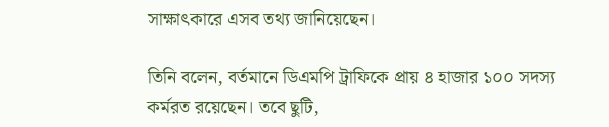সাক্ষাৎকারে এসব তথ্য জানিয়েছেন।

তিনি বলেন, বর্তমানে ডিএমপি ট্রাফিকে প্রায় ৪ হাজার ১০০ সদস্য কর্মরত রয়েছেন। তবে ছুটি,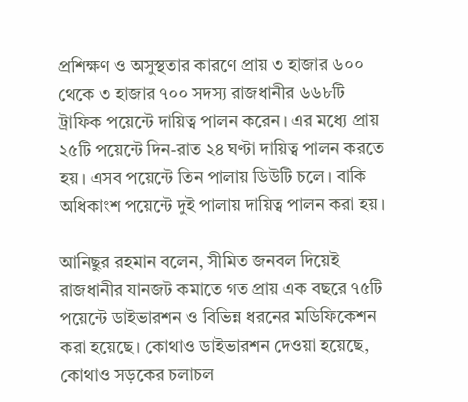প্রশিক্ষণ ও অসুস্থতার কারণে প্রায় ৩ হাজার ৬০০ থেকে ৩ হাজার ৭০০ সদস্য রাজধানীর ৬৬৮টি ট্রাফিক পয়েন্টে দায়িত্ব পালন করেন। এর মধ্যে প্রায় ২৫টি পয়েন্টে দিন-রাত ২৪ ঘণ্টা দায়িত্ব পালন করতে হয়। এসব পয়েন্টে তিন পালায় ডিউটি চলে। বাকি অধিকাংশ পয়েন্টে দুই পালায় দায়িত্ব পালন করা হয়।

আনিছুর রহমান বলেন, সীমিত জনবল দিয়েই রাজধানীর যানজট কমাতে গত প্রায় এক বছরে ৭৫টি পয়েন্টে ডাইভারশন ও বিভিন্ন ধরনের মডিফিকেশন করা হয়েছে। কোথাও ডাইভারশন দেওয়া হয়েছে, কোথাও সড়কের চলাচল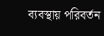ব্যবস্থায় পরিবর্তন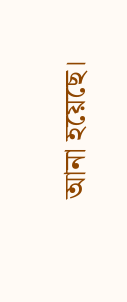আনা হয়েছে।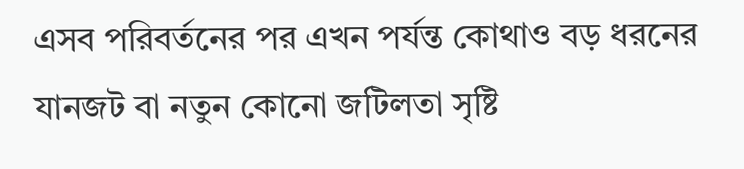এসব পরিবর্তনের পর এখন পর্যন্ত কোথাও বড় ধরনের যানজট বা নতুন কোনো জটিলতা সৃষ্টি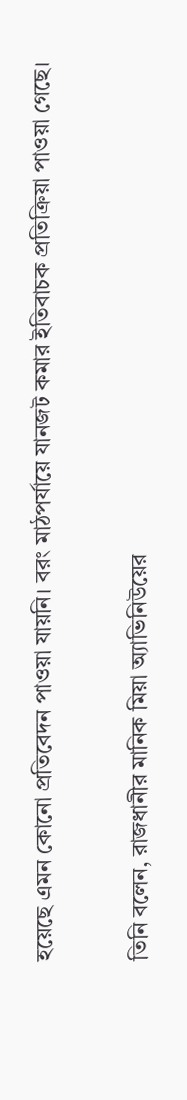হয়েছে এমন কোনো প্রতিবেদন পাওয়া যায়নি। বরং মাঠপর্যায়ে যানজট কমার ইতিবাচক প্রতিক্রিয়া পাওয়া গেছে।

তিনি বলেন, রাজধানীর মানিক মিয়া অ্যাভিনিউয়ের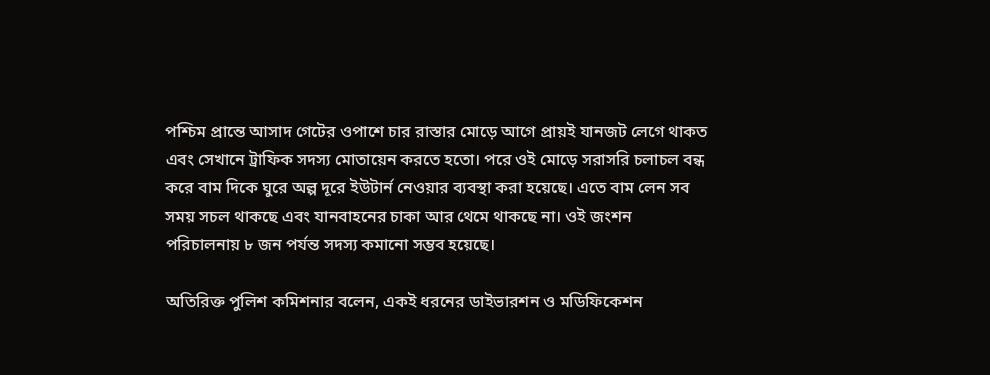পশ্চিম প্রান্তে আসাদ গেটের ওপাশে চার রাস্তার মোড়ে আগে প্রায়ই যানজট লেগে থাকত এবং সেখানে ট্রাফিক সদস্য মোতায়েন করতে হতো। পরে ওই মোড়ে সরাসরি চলাচল বন্ধ করে বাম দিকে ঘুরে অল্প দূরে ইউটার্ন নেওয়ার ব্যবস্থা করা হয়েছে। এতে বাম লেন সব সময় সচল থাকছে এবং যানবাহনের চাকা আর থেমে থাকছে না। ওই জংশন পরিচালনায় ৮ জন পর্যন্ত সদস্য কমানো সম্ভব হয়েছে।

অতিরিক্ত পুলিশ কমিশনার বলেন, একই ধরনের ডাইভারশন ও মডিফিকেশন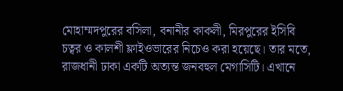মোহাম্মদপুরের বসিলা, বনানীর কাকলী, মিরপুরের ইসিবি চত্বর ও কালশী ফ্লাইওভারের নিচেও করা হয়েছে। তার মতে, রাজধানী ঢাকা একটি অত্যন্ত জনবহুল মেগাসিটি। এখানে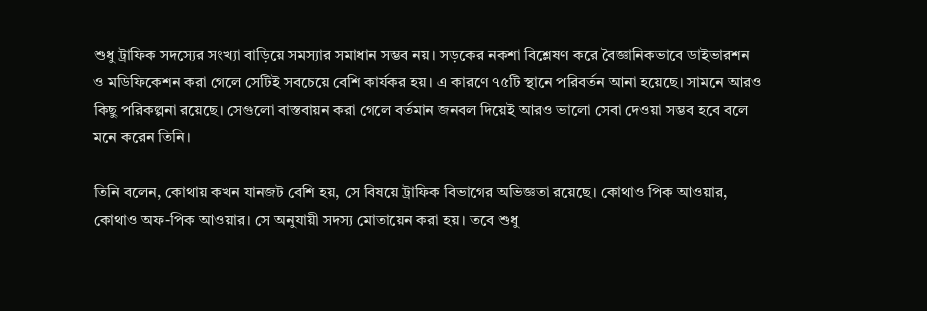শুধু ট্রাফিক সদস্যের সংখ্যা বাড়িয়ে সমস্যার সমাধান সম্ভব নয়। সড়কের নকশা বিশ্লেষণ করে বৈজ্ঞানিকভাবে ডাইভারশন ও মডিফিকেশন করা গেলে সেটিই সবচেয়ে বেশি কার্যকর হয়। এ কারণে ৭৫টি স্থানে পরিবর্তন আনা হয়েছে। সামনে আরও কিছু পরিকল্পনা রয়েছে। সেগুলো বাস্তবায়ন করা গেলে বর্তমান জনবল দিয়েই আরও ভালো সেবা দেওয়া সম্ভব হবে বলে মনে করেন তিনি।

তিনি বলেন, কোথায় কখন যানজট বেশি হয়, সে বিষয়ে ট্রাফিক বিভাগের অভিজ্ঞতা রয়েছে। কোথাও পিক আওয়ার, কোথাও অফ-পিক আওয়ার। সে অনুযায়ী সদস্য মোতায়েন করা হয়। তবে শুধু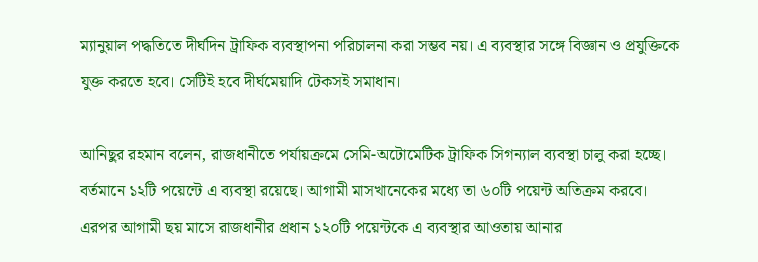ম্যানুয়াল পদ্ধতিতে দীর্ঘদিন ট্রাফিক ব্যবস্থাপনা পরিচালনা করা সম্ভব নয়। এ ব্যবস্থার সঙ্গে বিজ্ঞান ও প্রযুক্তিকে যুক্ত করতে হবে। সেটিই হবে দীর্ঘমেয়াদি টেকসই সমাধান।

আনিছুর রহমান বলেন, রাজধানীতে পর্যায়ক্রমে সেমি-অটোমেটিক ট্রাফিক সিগন্যাল ব্যবস্থা চালু করা হচ্ছে। বর্তমানে ১২টি পয়েন্টে এ ব্যবস্থা রয়েছে। আগামী মাসখানেকের মধ্যে তা ৬০টি পয়েন্ট অতিক্রম করবে। এরপর আগামী ছয় মাসে রাজধানীর প্রধান ১২০টি পয়েন্টকে এ ব্যবস্থার আওতায় আনার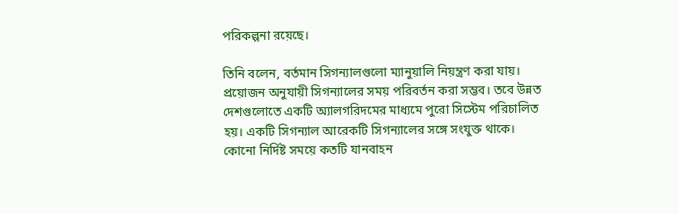পরিকল্পনা রয়েছে।

তিনি বলেন, বর্তমান সিগন্যালগুলো ম্যানুয়ালি নিয়ন্ত্রণ করা যায়। প্রয়োজন অনুযায়ী সিগন্যালের সময় পরিবর্তন করা সম্ভব। তবে উন্নত দেশগুলোতে একটি অ্যালগরিদমের মাধ্যমে পুরো সিস্টেম পরিচালিত হয়। একটি সিগন্যাল আরেকটি সিগন্যালের সঙ্গে সংযুক্ত থাকে। কোনো নির্দিষ্ট সময়ে কতটি যানবাহন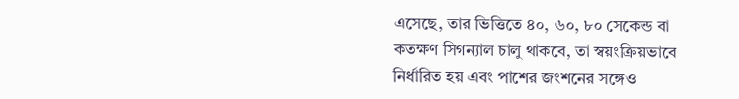এসেছে, তার ভিত্তিতে ৪০, ৬০, ৮০ সেকেন্ড বা  কতক্ষণ সিগন্যাল চালু থাকবে, তা স্বয়ংক্রিয়ভাবে নির্ধারিত হয় এবং পাশের জংশনের সঙ্গেও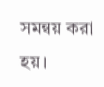সমন্বয় করা হয়।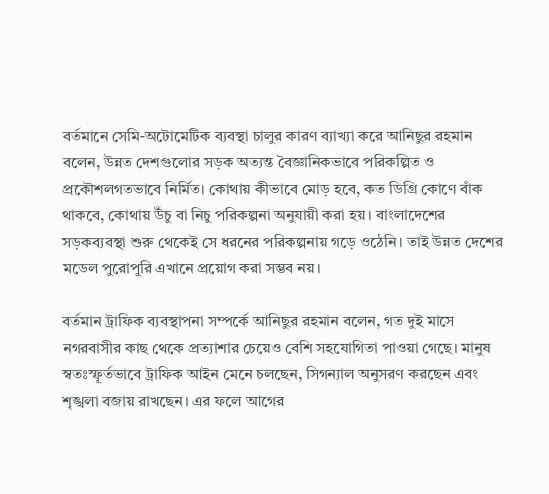বর্তমানে সেমি-অটোমেটিক ব্যবস্থা চালুর কারণ ব্যাখ্যা করে আনিছুর রহমান বলেন, উন্নত দেশগুলোর সড়ক অত্যন্ত বৈজ্ঞানিকভাবে পরিকল্পিত ও প্রকৌশলগতভাবে নির্মিত। কোথায় কীভাবে মোড় হবে, কত ডিগ্রি কোণে বাঁক থাকবে, কোথায় উঁচু বা নিচু পরিকল্পনা অনুযায়ী করা হয়। বাংলাদেশের সড়কব্যবস্থা শুরু থেকেই সে ধরনের পরিকল্পনায় গড়ে ওঠেনি। তাই উন্নত দেশের মডেল পুরোপুরি এখানে প্রয়োগ করা সম্ভব নয়।

বর্তমান ট্রাফিক ব্যবস্থাপনা সম্পর্কে আনিছুর রহমান বলেন, গত দুই মাসে নগরবাসীর কাছ থেকে প্রত্যাশার চেয়েও বেশি সহযোগিতা পাওয়া গেছে। মানুষ স্বতঃস্ফূর্তভাবে ট্রাফিক আইন মেনে চলছেন, সিগন্যাল অনুসরণ করছেন এবং শৃঙ্খলা বজায় রাখছেন। এর ফলে আগের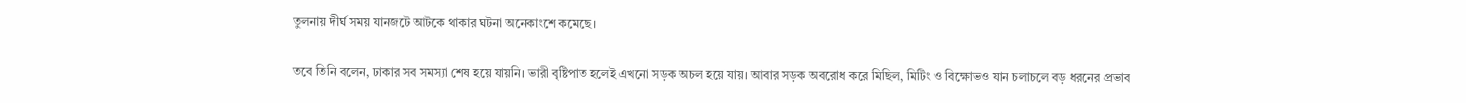তুলনায় দীর্ঘ সময় যানজটে আটকে থাকার ঘটনা অনেকাংশে কমেছে।

তবে তিনি বলেন, ঢাকার সব সমস্যা শেষ হয়ে যায়নি। ভারী বৃষ্টিপাত হলেই এখনো সড়ক অচল হয়ে যায়। আবার সড়ক অবরোধ করে মিছিল, মিটিং ও বিক্ষোভও যান চলাচলে বড় ধরনের প্রভাব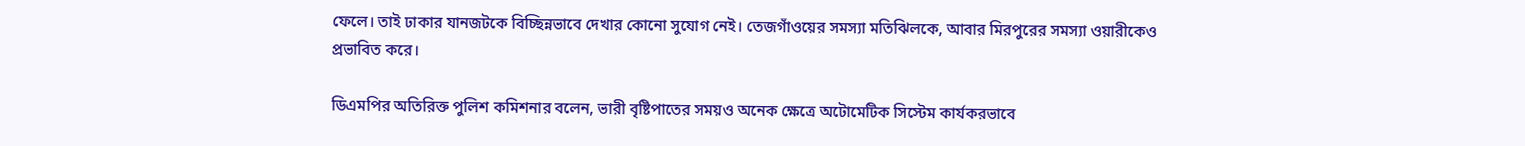ফেলে। তাই ঢাকার যানজটকে বিচ্ছিন্নভাবে দেখার কোনো সুযোগ নেই। তেজগাঁওয়ের সমস্যা মতিঝিলকে, আবার মিরপুরের সমস্যা ওয়ারীকেও প্রভাবিত করে।

ডিএমপির অতিরিক্ত পুলিশ কমিশনার বলেন, ভারী বৃষ্টিপাতের সময়ও অনেক ক্ষেত্রে অটোমেটিক সিস্টেম কার্যকরভাবে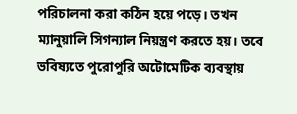পরিচালনা করা কঠিন হয়ে পড়ে। তখন ম্যানুয়ালি সিগন্যাল নিয়ন্ত্রণ করতে হয়। তবে ভবিষ্যতে পুরোপুরি অটোমেটিক ব্যবস্থায়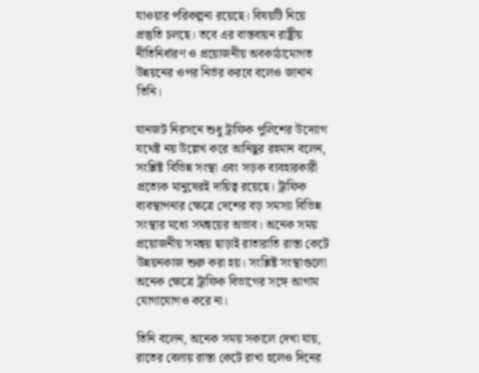যাওয়ার পরিকল্পনা রয়েছে। বিষয়টি নিয়ে প্রস্তুতি চলছে। তবে এর বাস্তবায়ন রাষ্ট্রীয় নীতিনির্ধারণ ও প্রয়োজনীয় অবকাঠামোগত উন্নয়নের ওপর নির্ভর করবে বলেও জানান তিনি।

যানজট নিরসনে শুধু ট্রাফিক পুলিশের উদ্যোগ যথেষ্ট নয় উল্লেখ করে আনিছুর রহমান বলেন, সংশ্লিষ্ট বিভিন্ন সংস্থা এবং সড়ক ব্যবহারকারী প্রত্যেক মানুষেরই দায়িত্ব রয়েছে। ট্রাফিক ব্যবস্থাপনার ক্ষেত্রে দেশের বড় সমস্যা বিভিন্ন সংস্থার মধ্যে সমন্বয়ের অভাব। অনেক সময় প্রয়োজনীয় সমন্বয় ছাড়াই রাতারাতি রাস্তা কেটে উন্নয়নকাজ শুরু করা হয়। সংশ্লিষ্ট সংস্থাগুলো অনেক ক্ষেত্রে ট্রাফিক বিভাগের সঙ্গে আগাম যোগাযোগও করে না।

তিনি বলেন, অনেক সময় সকালে দেখা যায়, রাতের বেলায় রাস্তা কেটে রাখা হলেও দিনের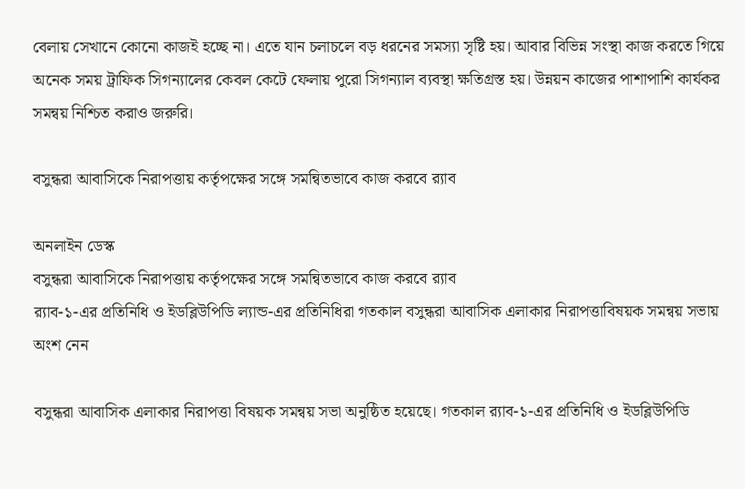বেলায় সেখানে কোনো কাজই হচ্ছে না। এতে যান চলাচলে বড় ধরনের সমস্যা সৃষ্টি হয়। আবার বিভিন্ন সংস্থা কাজ করতে গিয়ে অনেক সময় ট্রাফিক সিগন্যালের কেবল কেটে ফেলায় পুরো সিগন্যাল ব্যবস্থা ক্ষতিগ্রস্ত হয়। উন্নয়ন কাজের পাশাপাশি কার্যকর সমন্বয় নিশ্চিত করাও জরুরি।

বসুন্ধরা আবাসিকে নিরাপত্তায় কর্তৃপক্ষের সঙ্গে সমন্বিতভাবে কাজ করবে র‌্যাব

অনলাইন ডেস্ক
বসুন্ধরা আবাসিকে নিরাপত্তায় কর্তৃপক্ষের সঙ্গে সমন্বিতভাবে কাজ করবে র‌্যাব
র‌্যাব-১-এর প্রতিনিধি ও ইডব্লিউপিডি ল্যান্ড-এর প্রতিনিধিরা গতকাল বসুন্ধরা আবাসিক এলাকার নিরাপত্তাবিষয়ক সমন্বয় সভায় অংশ নেন

বসুন্ধরা আবাসিক এলাকার নিরাপত্তা বিষয়ক সমন্বয় সভা অনুষ্ঠিত হয়েছে। গতকাল র‌্যাব-১-এর প্রতিনিধি ও ইডব্লিউপিডি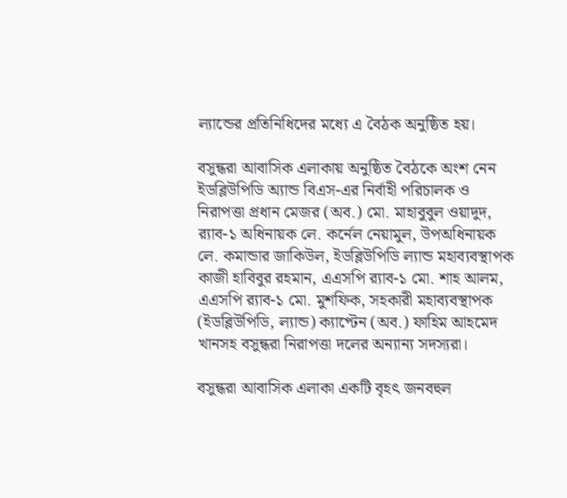ল্যান্ডের প্রতিনিধিদের মধ্যে এ বৈঠক অনুষ্ঠিত হয়।

বসুন্ধরা আবাসিক এলাকায় অনুষ্ঠিত বৈঠকে অংশ নেন ইডব্লিউপিডি অ্যান্ড বিএস-এর নির্বাহী পরিচালক ও নিরাপত্তা প্রধান মেজর (অব.) মো. মাহাবুবুল ওয়াদুদ, র‌্যাব-১ অধিনায়ক লে. কর্নেল নেয়ামুল, উপঅধিনায়ক লে. কমান্ডার জাকিউল, ইডব্লিউপিডি ল্যান্ড মহাব্যবস্থাপক কাজী হাবিবুর রহমান, এএসপি র‌্যাব-১ মো. শাহ আলম, এএসপি র‌্যাব-১ মো. মুশফিক, সহকারী মহাব্যবস্থাপক (ইডব্লিউপিডি, ল্যান্ড) ক্যাপ্টেন (অব.) ফাহিম আহমেদ খানসহ বসুন্ধরা নিরাপত্তা দলের অন্যান্য সদস্যরা।

বসুন্ধরা আবাসিক এলাকা একটি বৃহৎ জনবহুল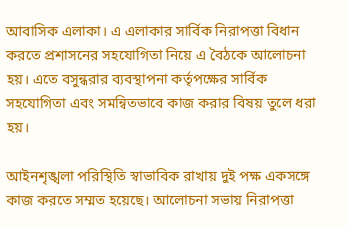আবাসিক এলাকা। এ এলাকার সার্বিক নিরাপত্তা বিধান করতে প্রশাসনের সহযোগিতা নিয়ে এ বৈঠকে আলোচনা হয়। এতে বসুন্ধরার ব্যবস্থাপনা কর্তৃপক্ষের সার্বিক সহযোগিতা এবং সমন্বিতভাবে কাজ করার বিষয় তুলে ধরা হয়।

আইনশৃঙ্খলা পরিস্থিতি স্বাভাবিক রাখায় দুই পক্ষ একসঙ্গে কাজ করতে সম্মত হয়েছে। আলোচনা সভায় নিরাপত্তা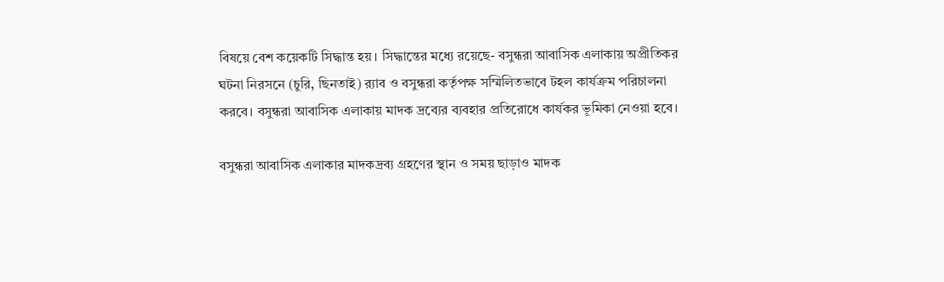বিষয়ে বেশ কয়েকটি সিদ্ধান্ত হয়। সিদ্ধান্তের মধ্যে রয়েছে- বসুন্ধরা আবাসিক এলাকায় অপ্রীতিকর ঘটনা নিরসনে (চুরি, ছিনতাই) র‌্যাব ও বসুন্ধরা কর্তৃপক্ষ সম্মিলিতভাবে টহল কার্যক্রম পরিচালনা করবে। বসুন্ধরা আবাসিক এলাকায় মাদক দ্রব্যের ব্যবহার প্রতিরোধে কার্যকর ভূমিকা নেওয়া হবে।

বসুন্ধরা আবাসিক এলাকার মাদকদ্রব্য গ্রহণের স্থান ও সময় ছাড়াও মাদক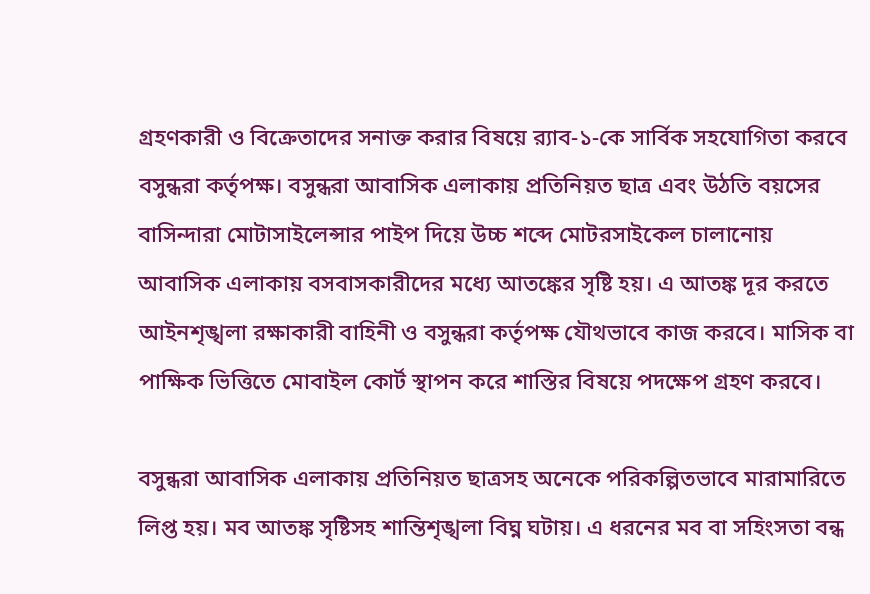গ্রহণকারী ও বিক্রেতাদের সনাক্ত করার বিষয়ে র‌্যাব-১-কে সার্বিক সহযোগিতা করবে বসুন্ধরা কর্তৃপক্ষ। বসুন্ধরা আবাসিক এলাকায় প্রতিনিয়ত ছাত্র এবং উঠতি বয়সের বাসিন্দারা মোটাসাইলেন্সার পাইপ দিয়ে উচ্চ শব্দে মোটরসাইকেল চালানোয় আবাসিক এলাকায় বসবাসকারীদের মধ্যে আতঙ্কের সৃষ্টি হয়। এ আতঙ্ক দূর করতে আইনশৃঙ্খলা রক্ষাকারী বাহিনী ও বসুন্ধরা কর্তৃপক্ষ যৌথভাবে কাজ করবে। মাসিক বা পাক্ষিক ভিত্তিতে মোবাইল কোর্ট স্থাপন করে শাস্তির বিষয়ে পদক্ষেপ গ্রহণ করবে।

বসুন্ধরা আবাসিক এলাকায় প্রতিনিয়ত ছাত্রসহ অনেকে পরিকল্পিতভাবে মারামারিতে লিপ্ত হয়। মব আতঙ্ক সৃষ্টিসহ শান্তিশৃঙ্খলা বিঘ্ন ঘটায়। এ ধরনের মব বা সহিংসতা বন্ধ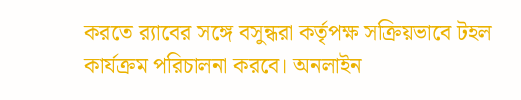করতে র‌্যাবের সঙ্গে বসুন্ধরা কর্তৃপক্ষ সক্রিয়ভাবে টহল কার্যক্রম পরিচালনা করবে। অনলাইন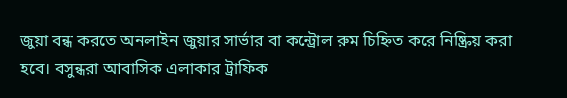জুয়া বন্ধ করতে অনলাইন জুয়ার সার্ভার বা কন্ট্রোল রুম চিহ্নিত করে নিষ্ক্রিয় করা হবে। বসুন্ধরা আবাসিক এলাকার ট্রাফিক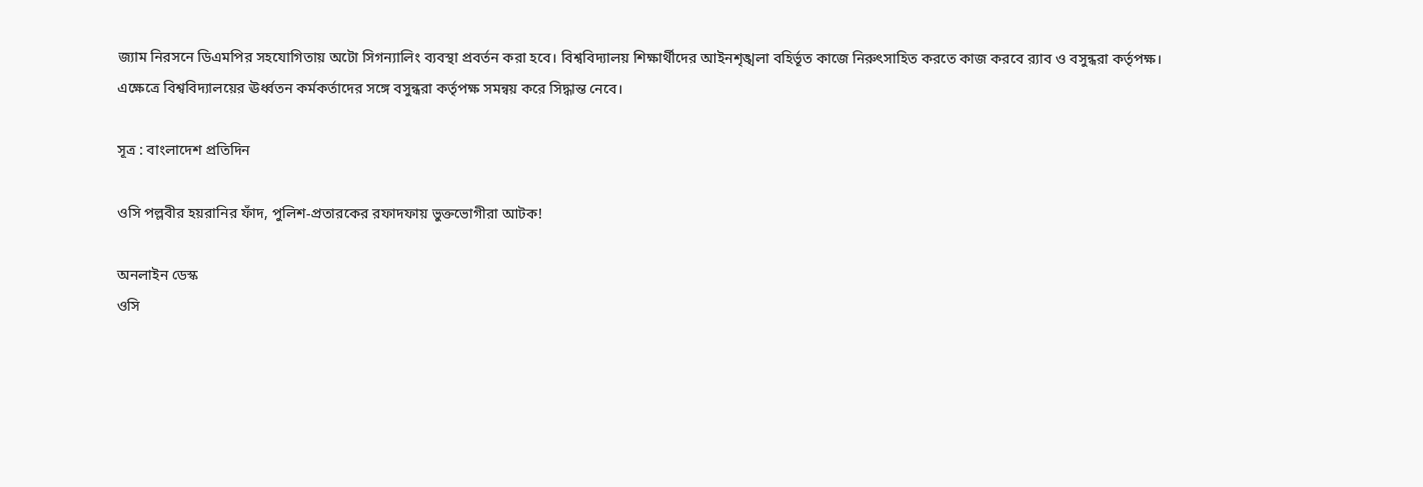জ্যাম নিরসনে ডিএমপির সহযোগিতায় অটো সিগন্যালিং ব্যবস্থা প্রবর্তন করা হবে। বিশ্ববিদ্যালয় শিক্ষার্থীদের আইনশৃঙ্খলা বহির্ভূত কাজে নিরুৎসাহিত করতে কাজ করবে র‌্যাব ও বসুন্ধরা কর্তৃপক্ষ। এক্ষেত্রে বিশ্ববিদ্যালয়ের ঊর্ধ্বতন কর্মকর্তাদের সঙ্গে বসুন্ধরা কর্তৃপক্ষ সমন্বয় করে সিদ্ধান্ত নেবে।

সূত্র : বাংলাদেশ প্রতিদিন

ওসি পল্লবীর হয়রানির ফাঁদ, পুলিশ-প্রতারকের রফাদফায় ভুক্তভোগীরা আটক!

অনলাইন ডেস্ক
ওসি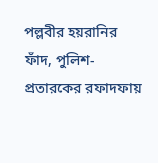পল্লবীর হয়রানির ফাঁদ, পুলিশ-প্রতারকের রফাদফায়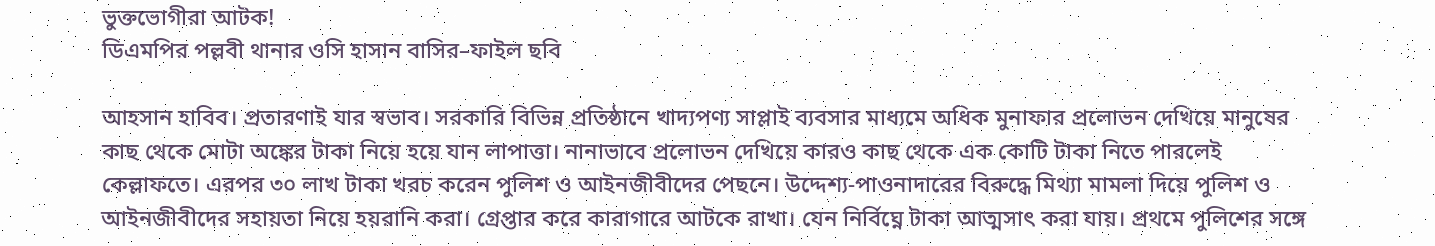ভুক্তভোগীরা আটক!
ডিএমপির পল্লবী থানার ওসি হাসান বাসির–ফাইল ছবি

আহসান হাবিব। প্রতারণাই যার স্বভাব। সরকারি বিভিন্ন প্রতিষ্ঠানে খাদ্যপণ্য সাপ্লাই ব্যবসার মাধ্যমে অধিক মুনাফার প্রলোভন দেখিয়ে মানুষের কাছ থেকে মোটা অঙ্কের টাকা নিয়ে হয়ে যান লাপাত্তা। নানাভাবে প্রলোভন দেখিয়ে কারও কাছ থেকে এক কোটি টাকা নিতে পারলেই কেল্লাফতে। এরপর ৩০ লাখ টাকা খরচ করেন পুলিশ ও আইনজীবীদের পেছনে। উদ্দেশ্য-পাওনাদারের বিরুদ্ধে মিথ্যা মামলা দিয়ে পুলিশ ও আইনজীবীদের সহায়তা নিয়ে হয়রানি করা। গ্রেপ্তার করে কারাগারে আটকে রাখা। যেন নির্বিঘ্নে টাকা আত্মসাৎ করা যায়। প্রথমে পুলিশের সঙ্গে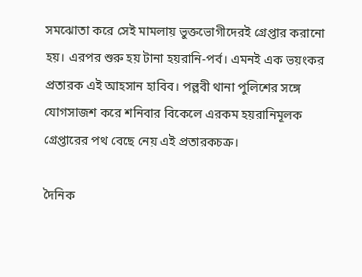সমঝোতা করে সেই মামলায় ভুক্তভোগীদেরই গ্রেপ্তার করানো হয়। এরপর শুরু হয় টানা হয়রানি-পর্ব। এমনই এক ভয়ংকর প্রতারক এই আহসান হাবিব। পল্লবী থানা পুলিশের সঙ্গে যোগসাজশ করে শনিবার বিকেলে এরকম হয়রানিমূলক গ্রেপ্তারের পথ বেছে নেয় এই প্রতারকচক্র।

দৈনিক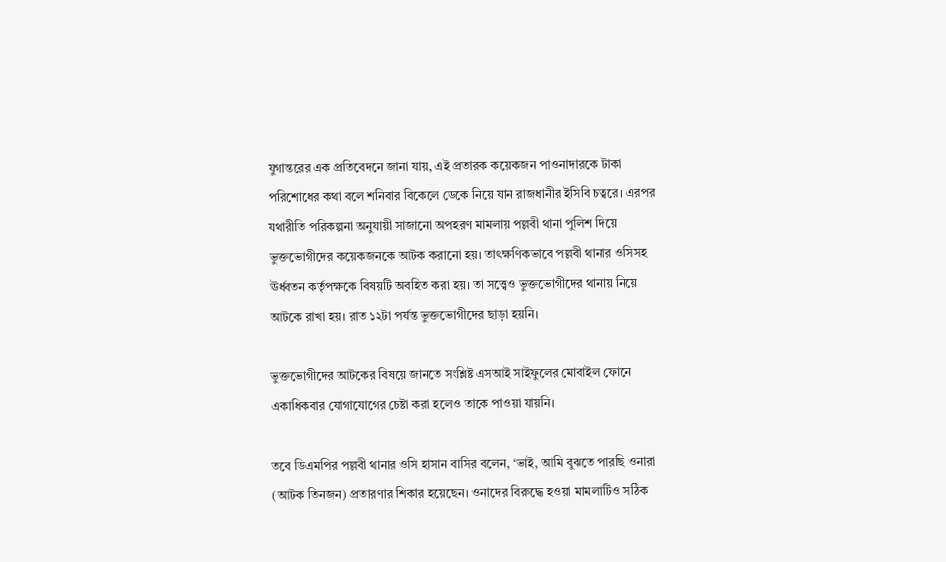যুগান্তরের এক প্রতিবেদনে জানা যায়, এই প্রতারক কয়েকজন পাওনাদারকে টাকা পরিশোধের কথা বলে শনিবার বিকেলে ডেকে নিয়ে যান রাজধানীর ইসিবি চত্বরে। এরপর যথারীতি পরিকল্পনা অনুযায়ী সাজানো অপহরণ মামলায় পল্লবী থানা পুলিশ দিয়ে ভুক্তভোগীদের কয়েকজনকে আটক করানো হয়। তাৎক্ষণিকভাবে পল্লবী থানার ওসিসহ ঊর্ধ্বতন কর্তৃপক্ষকে বিষয়টি অবহিত করা হয়। তা সত্ত্বেও ভুক্তভোগীদের থানায় নিয়ে আটকে রাখা হয়। রাত ১২টা পর্যন্ত ভুক্তভোগীদের ছাড়া হয়নি।

ভুক্তভোগীদের আটকের বিষয়ে জানতে সংশ্লিষ্ট এসআই সাইফুলের মোবাইল ফোনে একাধিকবার যোগাযোগের চেষ্টা করা হলেও তাকে পাওয়া যায়নি।

তবে ডিএমপির পল্লবী থানার ওসি হাসান বাসির বলেন, ‘ভাই, আমি বুঝতে পারছি ওনারা (আটক তিনজন) প্রতারণার শিকার হয়েছেন। ওনাদের বিরুদ্ধে হওয়া মামলাটিও সঠিক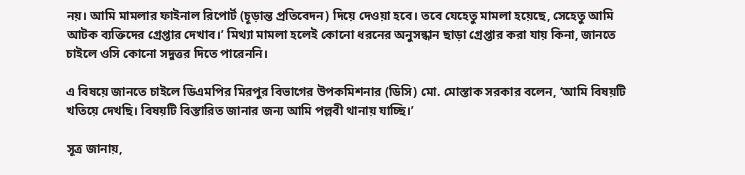নয়। আমি মামলার ফাইনাল রিপোর্ট (চূড়ান্ত প্রতিবেদন) দিয়ে দেওয়া হবে। তবে যেহেতু মামলা হয়েছে, সেহেতু আমি আটক ব্যক্তিদের গ্রেপ্তার দেখাব।’ মিথ্যা মামলা হলেই কোনো ধরনের অনুসন্ধান ছাড়া গ্রেপ্তার করা যায় কিনা, জানতে চাইলে ওসি কোনো সদুত্তর দিতে পারেননি।

এ বিষয়ে জানতে চাইলে ডিএমপির মিরপুর বিভাগের উপকমিশনার (ডিসি) মো. মোস্তাক সরকার বলেন, ‘আমি বিষয়টি খতিয়ে দেখছি। বিষয়টি বিস্তারিত জানার জন্য আমি পল্লবী থানায় যাচ্ছি।’

সূত্র জানায়,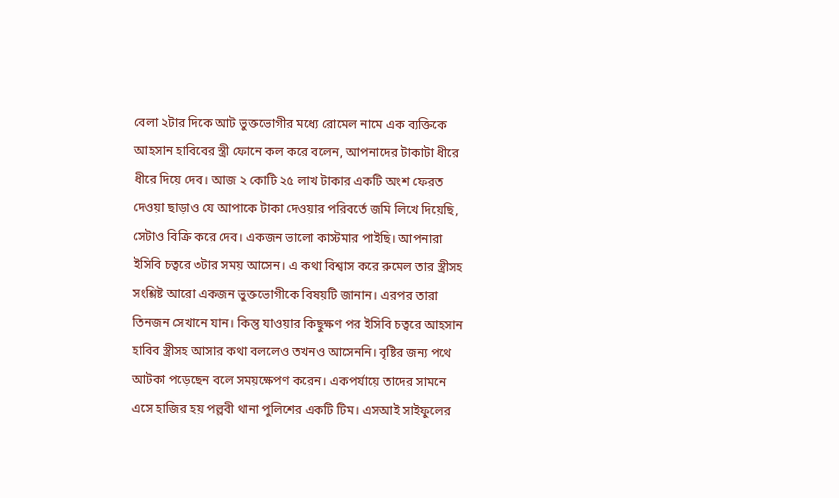বেলা ২টার দিকে আট ভুক্তভোগীর মধ্যে রোমেল নামে এক ব্যক্তিকে আহসান হাবিবের স্ত্রী ফোনে কল করে বলেন, আপনাদের টাকাটা ধীরে ধীরে দিয়ে দেব। আজ ২ কোটি ২৫ লাখ টাকার একটি অংশ ফেরত দেওয়া ছাড়াও যে আপাকে টাকা দেওয়ার পরিবর্তে জমি লিখে দিয়েছি, সেটাও বিক্রি করে দেব। একজন ভালো কাস্টমার পাইছি। আপনারা ইসিবি চত্বরে ৩টার সময় আসেন। এ কথা বিশ্বাস করে রুমেল তার স্ত্রীসহ সংশ্লিষ্ট আরো একজন ভুক্তভোগীকে বিষয়টি জানান। এরপর তারা তিনজন সেখানে যান। কিন্তু যাওয়ার কিছুক্ষণ পর ইসিবি চত্বরে আহসান হাবিব স্ত্রীসহ আসার কথা বললেও তখনও আসেননি। বৃষ্টির জন্য পথে আটকা পড়েছেন বলে সময়ক্ষেপণ করেন। একপর্যায়ে তাদের সামনে এসে হাজির হয় পল্লবী থানা পুলিশের একটি টিম। এসআই সাইফুলের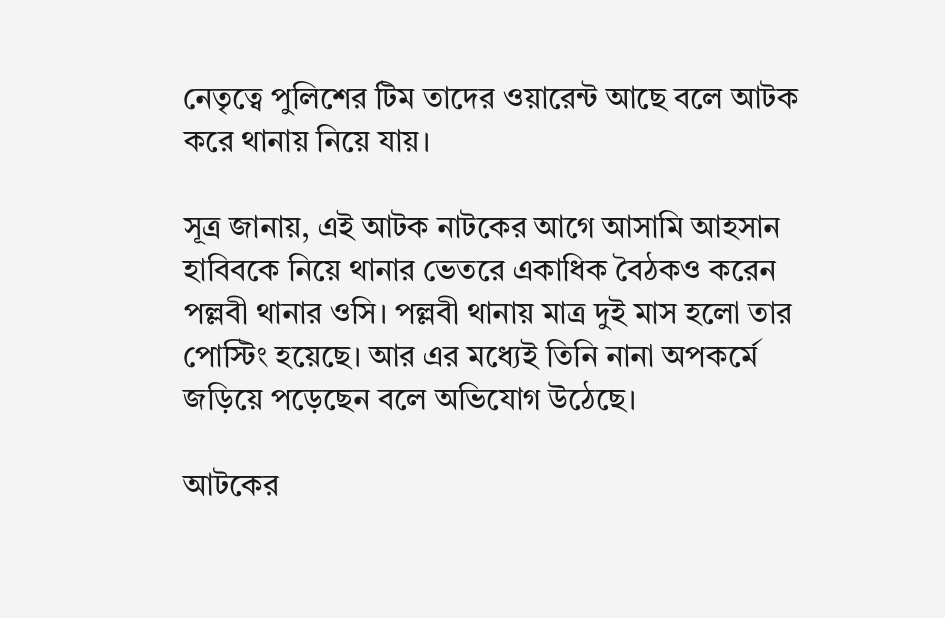নেতৃত্বে পুলিশের টিম তাদের ওয়ারেন্ট আছে বলে আটক করে থানায় নিয়ে যায়।

সূত্র জানায়, এই আটক নাটকের আগে আসামি আহসান হাবিবকে নিয়ে থানার ভেতরে একাধিক বৈঠকও করেন পল্লবী থানার ওসি। পল্লবী থানায় মাত্র দুই মাস হলো তার পোস্টিং হয়েছে। আর এর মধ্যেই তিনি নানা অপকর্মে জড়িয়ে পড়েছেন বলে অভিযোগ উঠেছে।

আটকের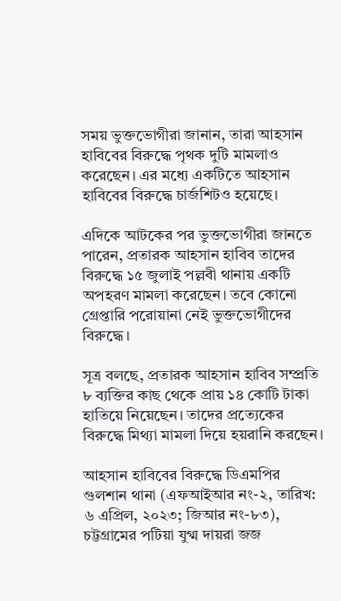সময় ভুক্তভোগীরা জানান, তারা আহসান হাবিবের বিরুদ্ধে পৃথক দুটি মামলাও করেছেন। এর মধ্যে একটিতে আহসান হাবিবের বিরুদ্ধে চার্জশিটও হয়েছে।

এদিকে আটকের পর ভুক্তভোগীরা জানতে পারেন, প্রতারক আহসান হাবিব তাদের বিরুদ্ধে ১৫ জুলাই পল্লবী থানায় একটি অপহরণ মামলা করেছেন। তবে কোনো গ্রেপ্তারি পরোয়ানা নেই ভুক্তভোগীদের বিরুদ্ধে।

সূত্র বলছে, প্রতারক আহসান হাবিব সম্প্রতি ৮ ব্যক্তির কাছ থেকে প্রায় ১৪ কোটি টাকা হাতিয়ে নিয়েছেন। তাদের প্রত্যেকের বিরুদ্ধে মিথ্যা মামলা দিয়ে হয়রানি করছেন।

আহসান হাবিবের বিরুদ্ধে ডিএমপির গুলশান থানা (এফআইআর নং-২, তারিখ: ৬ এপ্রিল, ২০২৩; জিআর নং-৮৩), চট্টগ্রামের পটিয়া যুগ্ম দায়রা জজ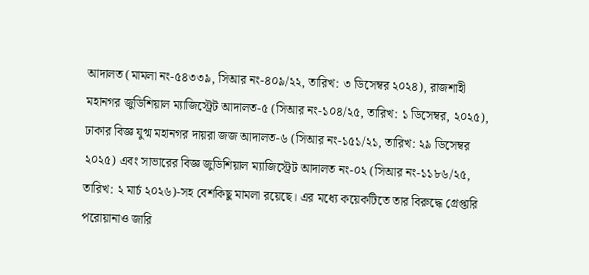আদালত (মামলা নং-৫৪৩৩৯, সিআর নং-৪০৯/২২, তারিখ: ৩ ডিসেম্বর ২০২৪), রাজশাহী মহানগর জুডিশিয়াল ম্যাজিস্ট্রেট আদালত-৫ (সিআর নং-১০৪/২৫, তারিখ: ১ ডিসেম্বর, ২০২৫), ঢাকার বিজ্ঞ যুগ্ম মহানগর দায়রা জজ আদালত-৬ (সিআর নং-১৫১/২১, তারিখ: ২৯ ডিসেম্বর ২০২৫) এবং সাভারের বিজ্ঞ জুডিশিয়াল ম্যাজিস্ট্রেট আদালত নং-০২ (সিআর নং-১১৮৬/২৫, তারিখ: ২ মার্চ ২০২৬)-সহ বেশকিছু মামলা রয়েছে। এর মধ্যে কয়েকটিতে তার বিরুদ্ধে গ্রেপ্তারি পরোয়ানাও জারি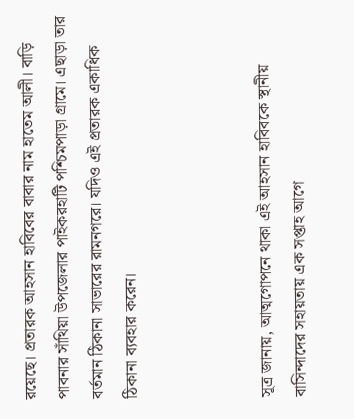রয়েছে। প্রতারক আহসান হাবিবের বাবার নাম হাতেম আলী। বাড়ি পাবনার সাঁথিয়া উপজেলার পাইকরহাটি পশ্চিমপাড়া গ্রামে। এছাড়া তার বর্তমান ঠিকানা সাভারের রামনগরে। যদিও এই প্রতারক একাধিক ঠিকানা ব্যবহার করেন।



সূত্র জানায়, আত্মগোপনে থাকা এই আহসান হাবিবকে স্থানীয় বাসিন্দাদের সহায়তায় এক সপ্তাহ আগে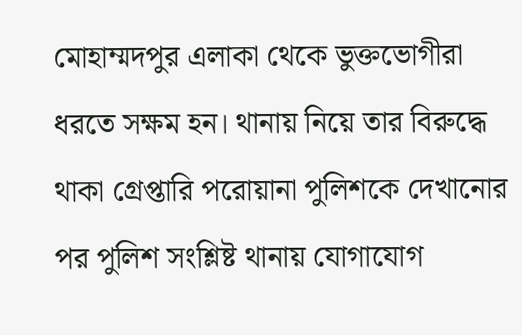মোহাম্মদপুর এলাকা থেকে ভুক্তভোগীরা ধরতে সক্ষম হন। থানায় নিয়ে তার বিরুদ্ধে থাকা গ্রেপ্তারি পরোয়ানা পুলিশকে দেখানোর পর পুলিশ সংশ্লিষ্ট থানায় যোগাযোগ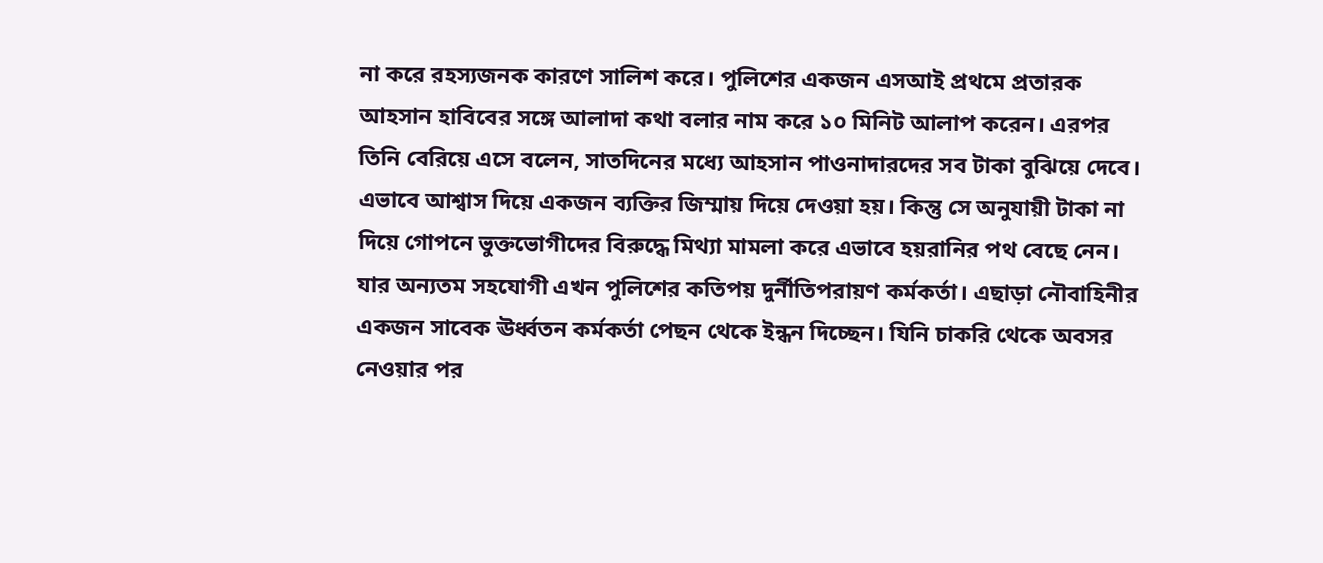না করে রহস্যজনক কারণে সালিশ করে। পুলিশের একজন এসআই প্রথমে প্রতারক আহসান হাবিবের সঙ্গে আলাদা কথা বলার নাম করে ১০ মিনিট আলাপ করেন। এরপর তিনি বেরিয়ে এসে বলেন, সাতদিনের মধ্যে আহসান পাওনাদারদের সব টাকা বুঝিয়ে দেবে। এভাবে আশ্বাস দিয়ে একজন ব্যক্তির জিম্মায় দিয়ে দেওয়া হয়। কিন্তু সে অনুযায়ী টাকা না দিয়ে গোপনে ভুক্তভোগীদের বিরুদ্ধে মিথ্যা মামলা করে এভাবে হয়রানির পথ বেছে নেন। যার অন্যতম সহযোগী এখন পুলিশের কতিপয় দুর্নীতিপরায়ণ কর্মকর্তা। এছাড়া নৌবাহিনীর একজন সাবেক ঊর্ধ্বতন কর্মকর্তা পেছন থেকে ইন্ধন দিচ্ছেন। যিনি চাকরি থেকে অবসর নেওয়ার পর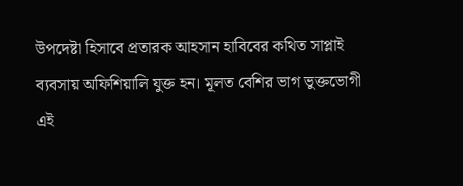উপদেষ্টা হিসাবে প্রতারক আহসান হাবিবের কথিত সাপ্লাই ব্যবসায় অফিশিয়ালি যুক্ত হন। মূলত বেশির ভাগ ভুক্তভোগী এই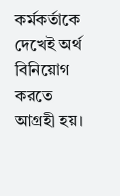কর্মকর্তাকে দেখেই অর্থ বিনিয়োগ করতে আগ্রহী হয়।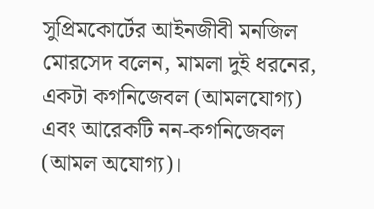সুপ্রিমকোর্টের আইনজীবী মনজিল মোরসেদ বলেন, মামলা দুই ধরনের, একটা কগনিজেবল (আমলযোগ্য) এবং আরেকটি নন-কগনিজেবল (আমল অযোগ্য)।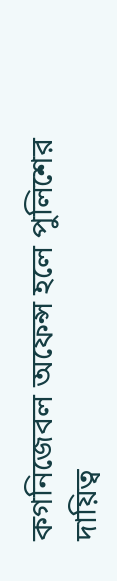কগনিজেবল অফেন্স হলে পুলিশের দায়িত্ব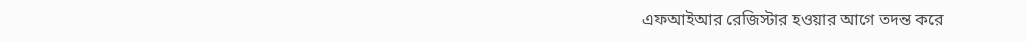এফআইআর রেজিস্টার হওয়ার আগে তদন্ত করে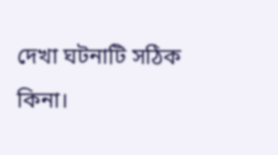দেখা ঘটনাটি সঠিক কিনা।